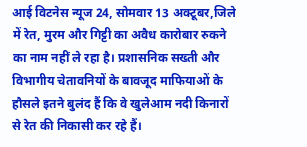आई विटनेस न्यूज 24, सोमवार 13 अक्टूबर,जिले में रेत, मुरम और गिट्टी का अवैध कारोबार रुकने का नाम नहीं ले रहा है। प्रशासनिक सख्ती और विभागीय चेतावनियों के बावजूद माफियाओं के हौसले इतने बुलंद हैं कि वे खुलेआम नदी किनारों से रेत की निकासी कर रहे हैं।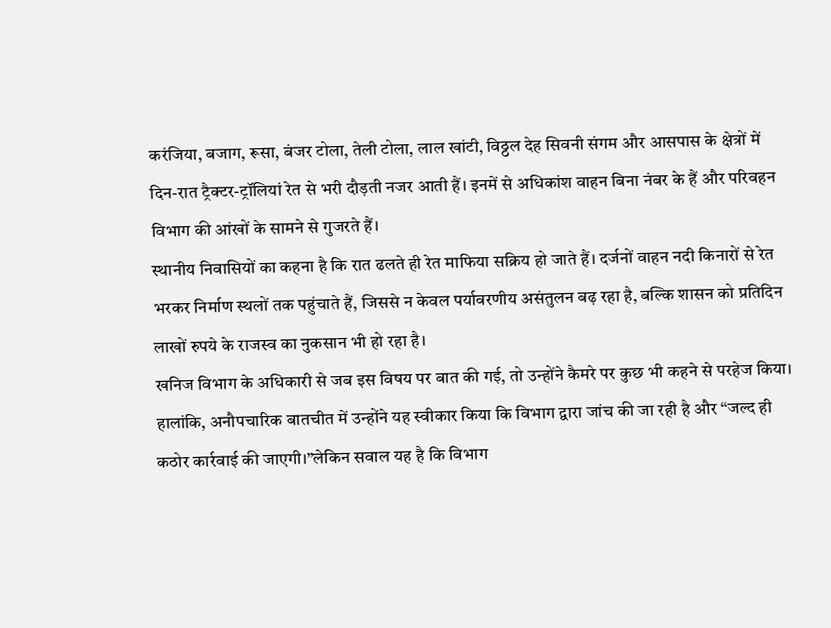करंजिया, बजाग, रूसा, बंजर टोला, तेली टोला, लाल खांटी, विठ्ठल देह सिवनी संगम और आसपास के क्षेत्रों में दिन-रात ट्रैक्टर-ट्रॉलियां रेत से भरी दौड़ती नजर आती हैं। इनमें से अधिकांश वाहन बिना नंबर के हैं और परिवहन विभाग की आंखों के सामने से गुजरते हैं।
स्थानीय निवासियों का कहना है कि रात ढलते ही रेत माफिया सक्रिय हो जाते हैं। दर्जनों वाहन नदी किनारों से रेत भरकर निर्माण स्थलों तक पहुंचाते हैं, जिससे न केवल पर्यावरणीय असंतुलन बढ़ रहा है, बल्कि शासन को प्रतिदिन लाखों रुपये के राजस्व का नुकसान भी हो रहा है।
खनिज विभाग के अधिकारी से जब इस विषय पर बात की गई, तो उन्होंने कैमरे पर कुछ भी कहने से परहेज किया। हालांकि, अनौपचारिक बातचीत में उन्होंने यह स्वीकार किया कि विभाग द्वारा जांच की जा रही है और “जल्द ही कठोर कार्रवाई की जाएगी।”लेकिन सवाल यह है कि विभाग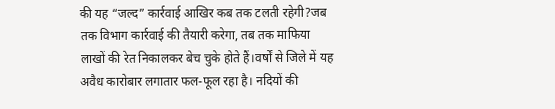की यह “जल्द” कार्रवाई आखिर कब तक टलती रहेगी?जब तक विभाग कार्रवाई की तैयारी करेगा, तब तक माफिया लाखों की रेत निकालकर बेच चुके होते हैं।वर्षों से जिले में यह अवैध कारोबार लगातार फल-फूल रहा है। नदियों की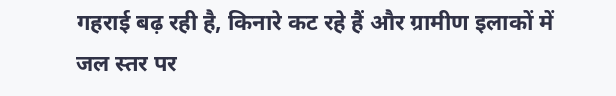गहराई बढ़ रही है, किनारे कट रहे हैं और ग्रामीण इलाकों में जल स्तर पर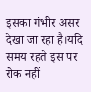इसका गंभीर असर देखा जा रहा है।यदि समय रहते इस पर रोक नहीं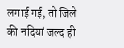लगाई गई, तो जिले की नदियां जल्द ही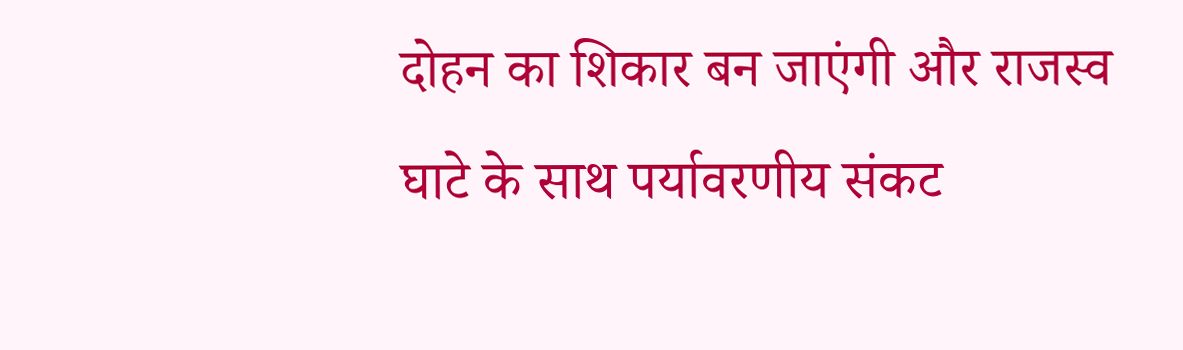दोहन का शिकार बन जाएंगी और राजस्व घाटे के साथ पर्यावरणीय संकट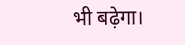भी बढ़ेगा।